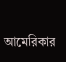আমেরিকার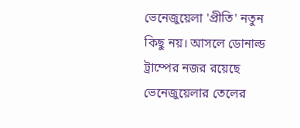ভেনেজুয়েলা 'প্রীতি' নতুন কিছু নয়। আসলে ডোনাল্ড ট্রাম্পের নজর রয়েছে ভেনেজুয়েলার তেলের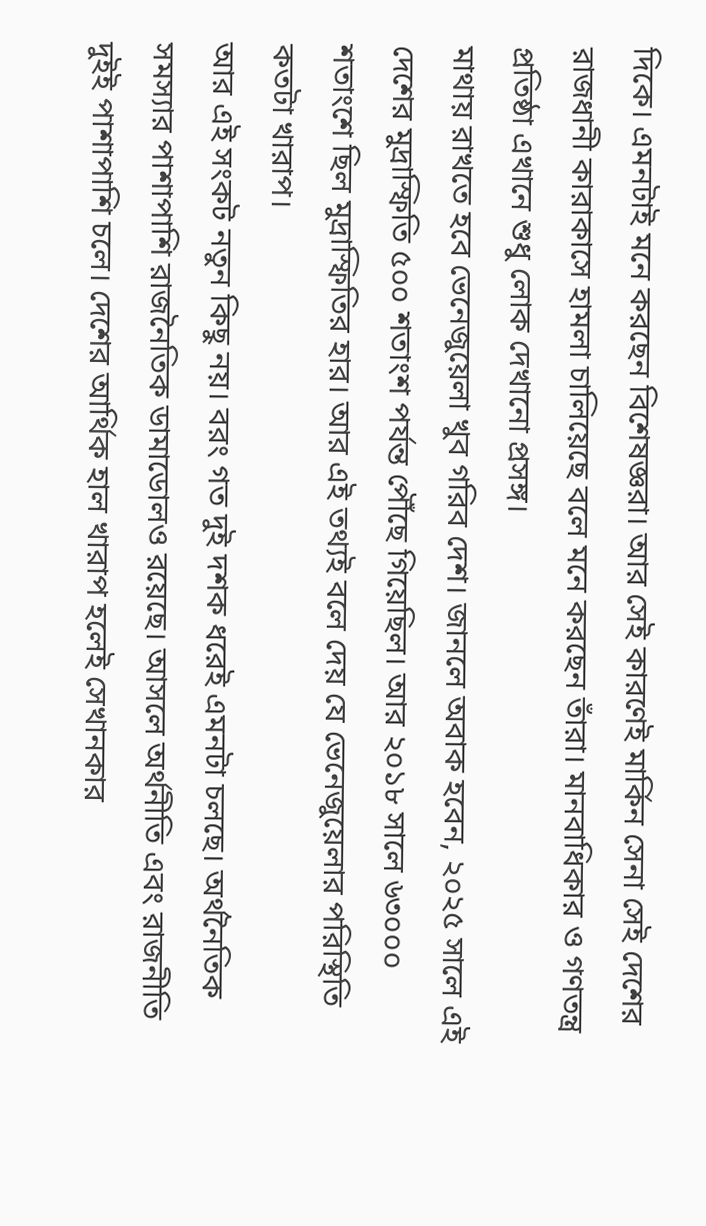দিকে। এমনটাই মনে করছেন বিশেষজ্ঞরা। আর সেই কারণেই মার্কিন সেনা সেই দেশের রাজধানী কারাকাসে হামলা চালিয়েছে বলে মনে করছেন তাঁরা। মানবাধিকার ও গণতন্ত্র প্রতিষ্ঠা এখানে শুধু লোক দেখানো প্রসঙ্গ।
মাথায় রাখতে হবে ভেনেজুয়েলা খুব গরিব দেশ। জানলে অবাক হবেন, ২০২৫ সালে এই দেশের মুদ্রাস্ফিতি ৫০০ শতাংশ পর্যন্ত পৌঁছে গিয়েছিল। আর ২০১৮ সালে ৬৩০০০ শতাংশে ছিল মুদ্রাস্ফিতির হার। আর এই তথ্যই বলে দেয় যে ভেনেজুয়েলার পরিস্থিতি কতটা খারাপ।
আর এই সংকট নতুন কিছু নয়। বরং গত দুই দশক ধরেই এমনটা চলছে। অর্থনৈতিক সমস্যার পাশাপাশি রাজনৈতিক ডামাডোলও রয়েছে। আসলে অর্থনীতি এবং রাজনীতি দুইই পাশাপাশি চলে। দেশের আর্থিক হাল খারাপ হলেই সেখানকার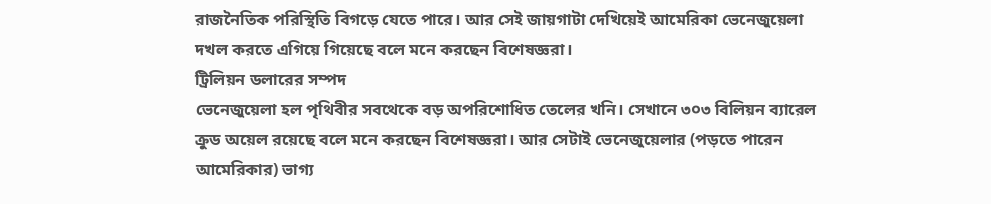রাজনৈতিক পরিস্থিতি বিগড়ে যেতে পারে। আর সেই জায়গাটা দেখিয়েই আমেরিকা ভেনেজুয়েলা দখল করতে এগিয়ে গিয়েছে বলে মনে করছেন বিশেষজ্ঞরা।
ট্রিলিয়ন ডলারের সম্পদ
ভেনেজুয়েলা হল পৃথিবীর সবথেকে বড় অপরিশোধিত তেলের খনি। সেখানে ৩০৩ বিলিয়ন ব্যারেল ক্রুড অয়েল রয়েছে বলে মনে করছেন বিশেষজ্ঞরা। আর সেটাই ভেনেজুয়েলার (পড়তে পারেন আমেরিকার) ভাগ্য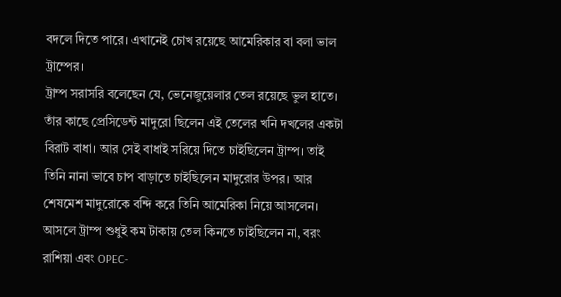বদলে দিতে পারে। এখানেই চোখ রয়েছে আমেরিকার বা বলা ভাল ট্রাম্পের।
ট্রাম্প সরাসরি বলেছেন যে, ভেনেজুয়েলার তেল রয়েছে ভুল হাতে। তাঁর কাছে প্রেসিডেন্ট মাদুরো ছিলেন এই তেলের খনি দখলের একটা বিরাট বাধা। আর সেই বাধাই সরিয়ে দিতে চাইছিলেন ট্রাম্প। তাই তিনি নানা ভাবে চাপ বাড়াতে চাইছিলেন মাদুরোর উপর। আর শেষমেশ মাদুরোকে বন্দি করে তিনি আমেরিকা নিয়ে আসলেন।
আসলে ট্রাম্প শুধুই কম টাকায় তেল কিনতে চাইছিলেন না, বরং রাশিয়া এবং OPEC-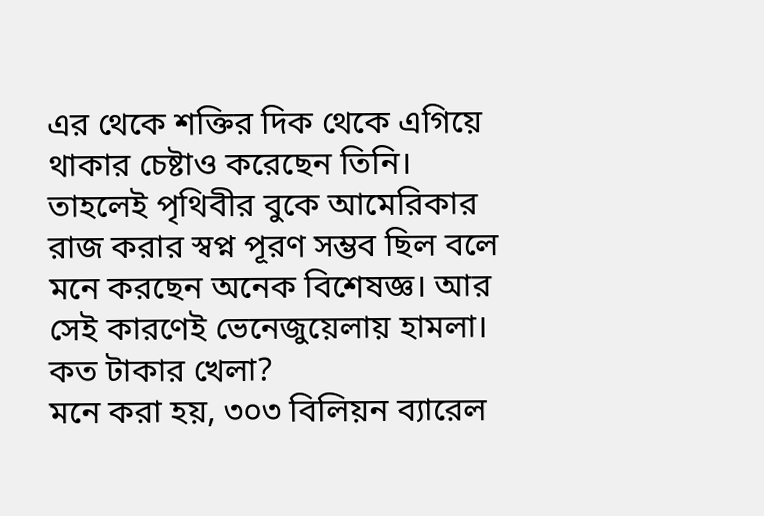এর থেকে শক্তির দিক থেকে এগিয়ে থাকার চেষ্টাও করেছেন তিনি। তাহলেই পৃথিবীর বুকে আমেরিকার রাজ করার স্বপ্ন পূরণ সম্ভব ছিল বলে মনে করছেন অনেক বিশেষজ্ঞ। আর সেই কারণেই ভেনেজুয়েলায় হামলা।
কত টাকার খেলা?
মনে করা হয়, ৩০৩ বিলিয়ন ব্যারেল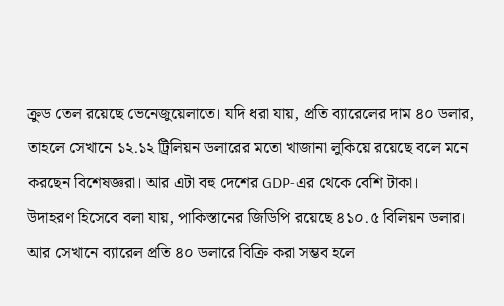ক্রুড তেল রয়েছে ভেনেজুয়েলাতে। যদি ধরা যায়, প্রতি ব্যারেলের দাম ৪০ ডলার, তাহলে সেখানে ১২.১২ ট্রিলিয়ন ডলারের মতো খাজানা লুকিয়ে রয়েছে বলে মনে করছেন বিশেষজ্ঞরা। আর এটা বহু দেশের GDP-এর থেকে বেশি টাকা।
উদাহরণ হিসেবে বলা যায়, পাকিস্তানের জিডিপি রয়েছে ৪১০.৫ বিলিয়ন ডলার। আর সেখানে ব্যারেল প্রতি ৪০ ডলারে বিক্রি করা সম্ভব হলে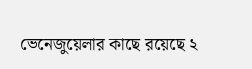ভেনেজুয়েলার কাছে রয়েছে ২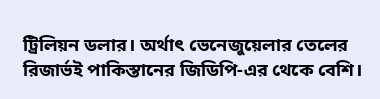ট্রিলিয়ন ডলার। অর্থাৎ ভেনেজুয়েলার তেলের রিজার্ভই পাকিস্তানের জিডিপি-এর থেকে বেশি।